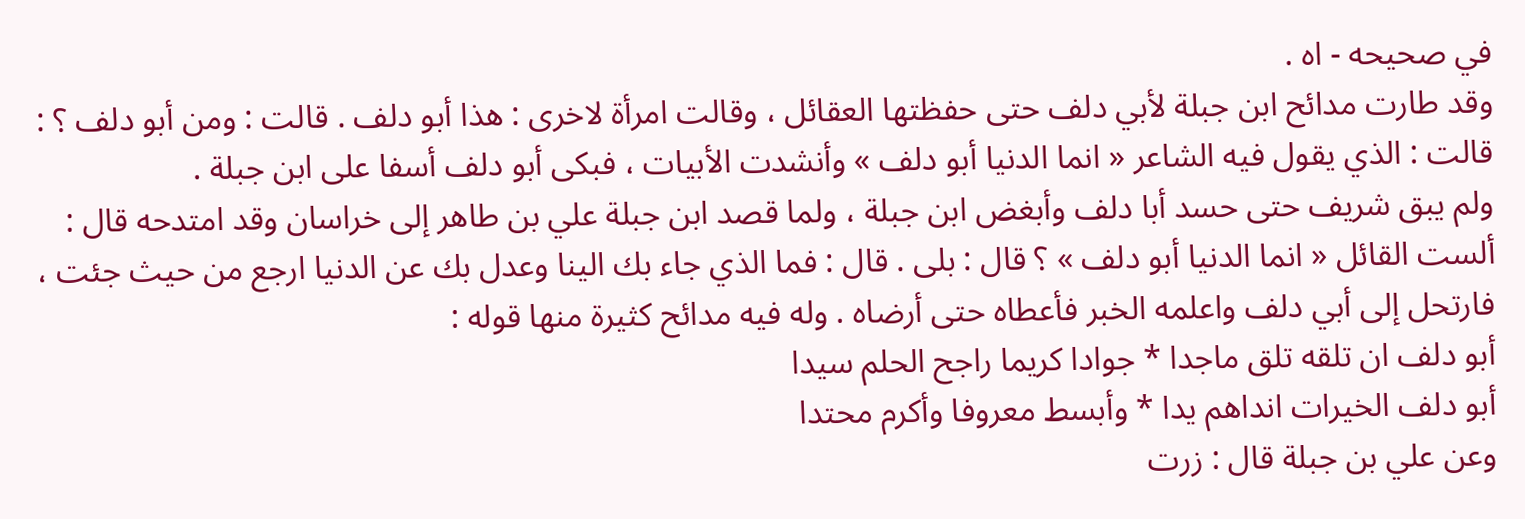في صحيحه - اه .
وقد طارت مدائح ابن جبلة لأبي دلف حتى حفظتها العقائل ، وقالت امرأة لاخرى : هذا أبو دلف . قالت : ومن أبو دلف ؟ :
قالت : الذي يقول فيه الشاعر « انما الدنيا أبو دلف » وأنشدت الأبيات ، فبكى أبو دلف أسفا على ابن جبلة .
ولم يبق شريف حتى حسد أبا دلف وأبغض ابن جبلة ، ولما قصد ابن جبلة علي بن طاهر إلى خراسان وقد امتدحه قال :
ألست القائل « انما الدنيا أبو دلف » ؟ قال : بلى . قال : فما الذي جاء بك الينا وعدل بك عن الدنيا ارجع من حيث جئت ، فارتحل إلى أبي دلف واعلمه الخبر فأعطاه حتى أرضاه . وله فيه مدائح كثيرة منها قوله :
أبو دلف ان تلقه تلق ماجدا * جوادا كريما راجح الحلم سيدا
أبو دلف الخيرات انداهم يدا * وأبسط معروفا وأكرم محتدا
وعن علي بن جبلة قال : زرت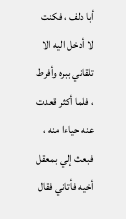أبا دلف ، فكنت لا أدخل اليه الا تلقاني ببره وأفرط ، فلما أكثر قعدت عنه حياءا منه ، فبعث إلي بمعقل أخيه فأتاني فقال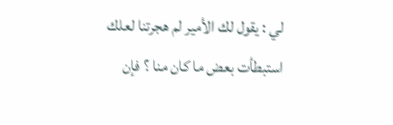لي : يقول لك الأمير لم هجرتنا لعلك استبطأت بعض ما كان منا ؟ فإن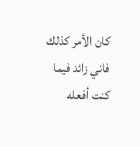كان الأمر كذلك فاني زائد فيما كنت أفعله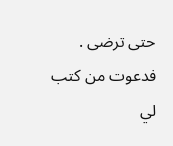حتى ترضى . فدعوت من كتب لي